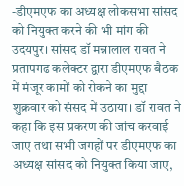-डीएमएफ का अध्यक्ष लोकसभा सांसद को नियुक्त करने की भी मांग की
उदयपुर। सांसद डॉ मन्नालाल रावत ने प्रतापगढ कलेक्टर द्वारा डीएमएफ बैठक में मंजूर कामों को रोकने का मुद्दा शुक्रवार को संसद में उठाया। डॉ रावत ने कहा कि इस प्रकरण की जांच करवाई जाए तथा सभी जगहों पर डीएमएफ का अध्यक्ष सांसद को नियुक्त किया जाए,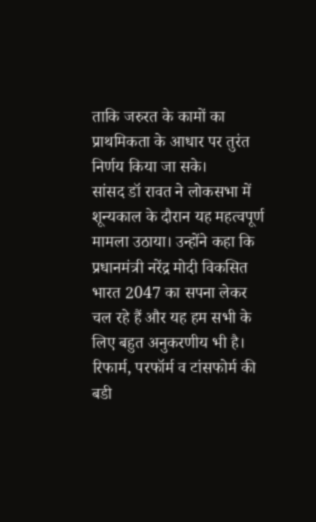ताकि जरुरत के कामों का प्राथमिकता के आधार पर तुरंत निर्णय किया जा सके।
सांसद डॉ रावत ने लोकसभा में शून्यकाल के दौरान यह महत्वपूर्ण मामला उठाया। उन्होंने कहा कि प्रधानमंत्री नरेंद्र मोदी विकसित भारत 2047 का सपना लेकर चल रहे हैं और यह हम सभी के लिए बहुत अनुकरणीय भी है। रिफार्म, परफॉर्म व टांसफोर्म की बडी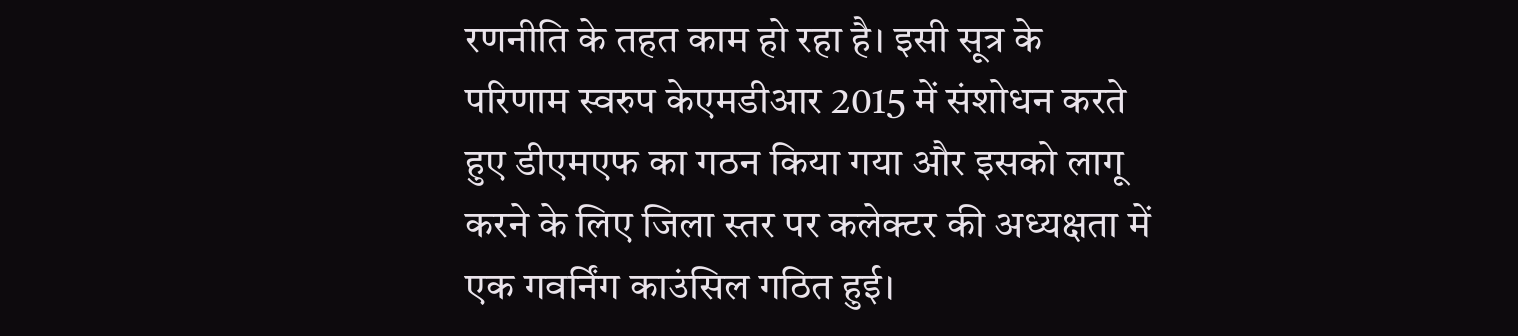रणनीति के तहत काम हो रहा है। इसी सूत्र के परिणाम स्वरुप केएमडीआर 2015 में संशोधन करते हुए डीएमएफ का गठन किया गया और इसको लागू करने के लिए जिला स्तर पर कलेक्टर की अध्यक्षता में एक गवर्निंग काउंसिल गठित हुई।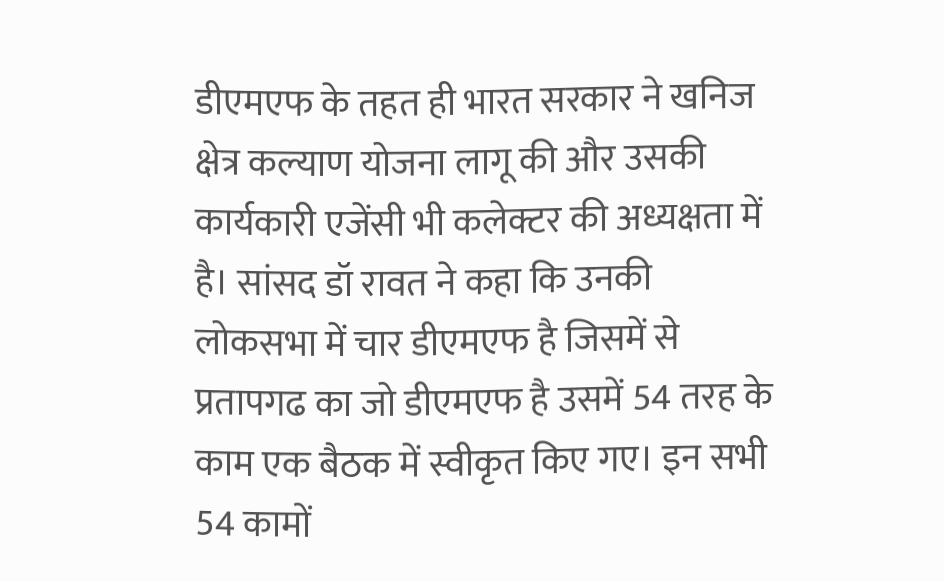डीएमएफ के तहत ही भारत सरकार ने खनिज क्षेत्र कल्याण योजना लागू की और उसकी कार्यकारी एजेंसी भी कलेक्टर की अध्यक्षता में है। सांसद डॉ रावत ने कहा कि उनकी लोकसभा में चार डीएमएफ है जिसमें से प्रतापगढ का जो डीएमएफ है उसमें 54 तरह के काम एक बैठक में स्वीकृत किए गए। इन सभी 54 कामों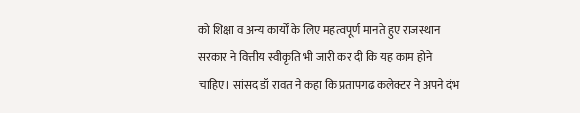को शिक्षा व अन्य कार्यों के लिए महत्वपूर्ण मानते हुए राजस्थान सरकार ने वित्तीय स्वीकृति भी जारी कर दी कि यह काम होने चाहिए। सांसद डॉ रावत ने कहा कि प्रतापगढ कलेक्टर ने अपने दंभ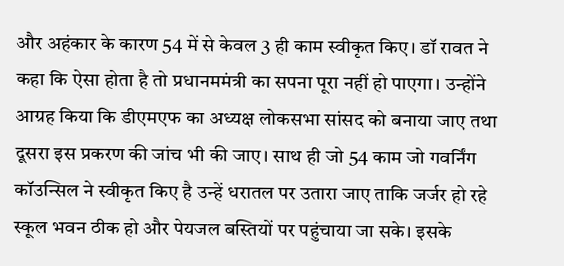और अहंकार के कारण 54 में से केवल 3 ही काम स्वीकृत किए। डॉ रावत ने कहा कि ऐसा होता है तो प्रधानममंत्री का सपना पूरा नहीं हो पाएगा। उन्होंने आग्रह किया कि डीएमएफ का अध्यक्ष लोकसभा सांसद को बनाया जाए तथा दूसरा इस प्रकरण की जांच भी की जाए। साथ ही जो 54 काम जो गवर्निंग कॉउन्सिल ने स्वीकृत किए है उन्हें धरातल पर उतारा जाए ताकि जर्जर हो रहे स्कूल भवन ठीक हो और पेयजल बस्तियों पर पहुंचाया जा सके। इसके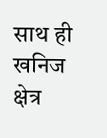साथ ही खनिज क्षेत्र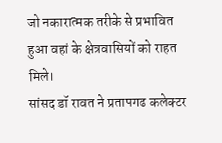जो नकारात्मक तरीके से प्रभावित हुआ वहां के क्षेत्रवासियों को राहत मिले।
सांसद डॉ रावत ने प्रतापगढ कलेक्टर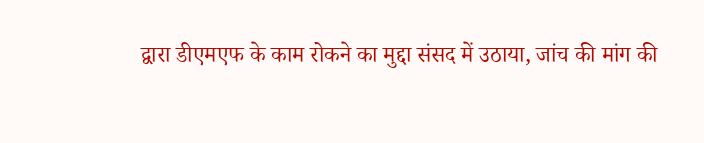द्वारा डीएमएफ के काम रोकने का मुद्दा संसद में उठाया, जांच की मांग की